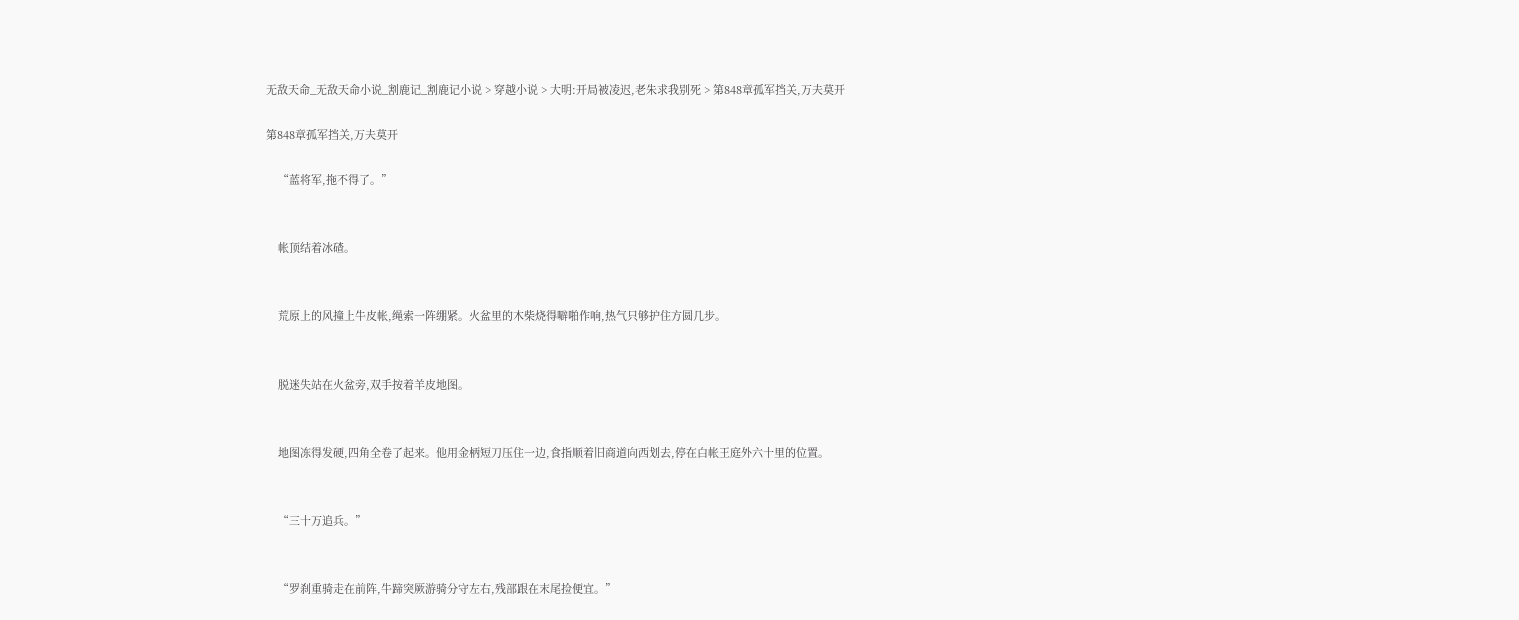无敌天命_无敌天命小说_割鹿记_割鹿记小说 > 穿越小说 > 大明:开局被凌迟,老朱求我别死 > 第848章孤军挡关,万夫莫开

第848章孤军挡关,万夫莫开

    “蓝将军,拖不得了。”


    帐顶结着冰碴。


    荒原上的风撞上牛皮帐,绳索一阵绷紧。火盆里的木柴烧得噼啪作响,热气只够护住方圆几步。


    脱迷失站在火盆旁,双手按着羊皮地图。


    地图冻得发硬,四角全卷了起来。他用金柄短刀压住一边,食指顺着旧商道向西划去,停在白帐王庭外六十里的位置。


    “三十万追兵。”


    “罗刹重骑走在前阵,牛蹄突厥游骑分守左右,残部跟在末尾捡便宜。”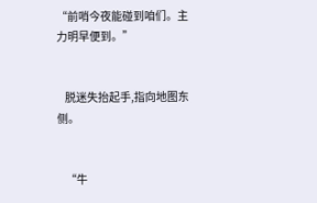“前哨今夜能碰到咱们。主力明早便到。”


    脱迷失抬起手,指向地图东侧。


    “牛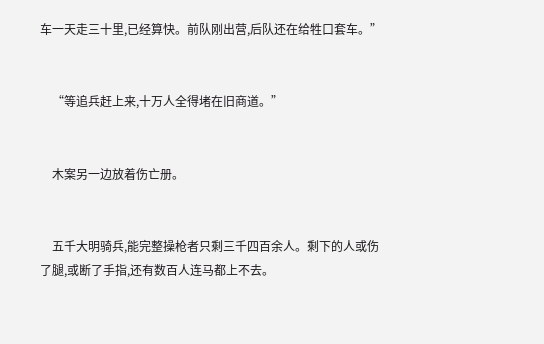车一天走三十里,已经算快。前队刚出营,后队还在给牲口套车。”


    “等追兵赶上来,十万人全得堵在旧商道。”


    木案另一边放着伤亡册。


    五千大明骑兵,能完整操枪者只剩三千四百余人。剩下的人或伤了腿,或断了手指,还有数百人连马都上不去。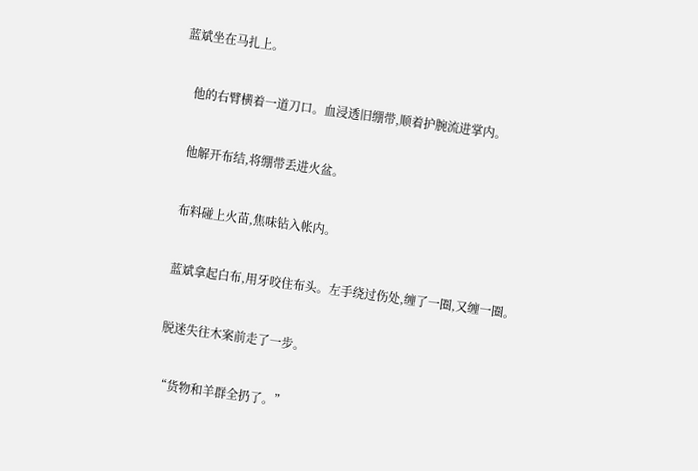蓝斌坐在马扎上。


    他的右臂横着一道刀口。血浸透旧绷带,顺着护腕流进掌内。


    他解开布结,将绷带丢进火盆。


    布料碰上火苗,焦味钻入帐内。


    蓝斌拿起白布,用牙咬住布头。左手绕过伤处,缠了一圈,又缠一圈。


    脱迷失往木案前走了一步。


    “货物和羊群全扔了。”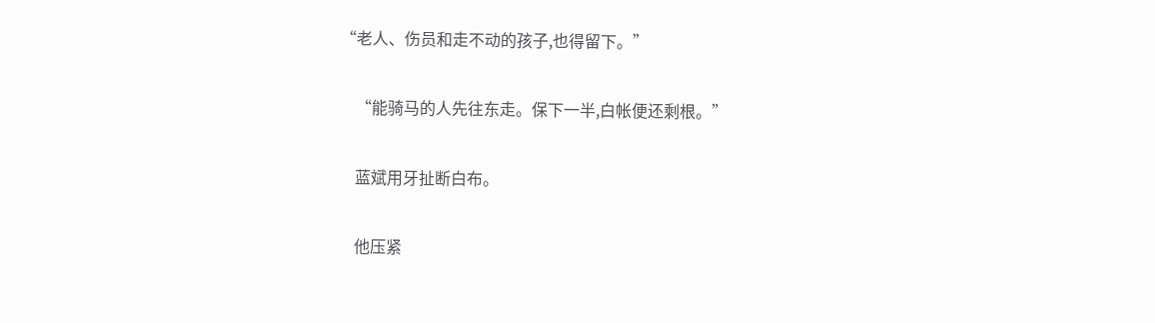“老人、伤员和走不动的孩子,也得留下。”


    “能骑马的人先往东走。保下一半,白帐便还剩根。”


    蓝斌用牙扯断白布。


    他压紧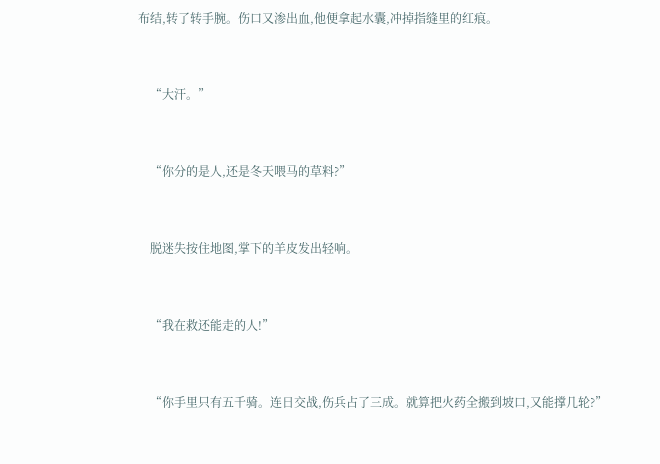布结,转了转手腕。伤口又渗出血,他便拿起水囊,冲掉指缝里的红痕。


    “大汗。”


    “你分的是人,还是冬天喂马的草料?”


    脱迷失按住地图,掌下的羊皮发出轻响。


    “我在救还能走的人!”


    “你手里只有五千骑。连日交战,伤兵占了三成。就算把火药全搬到坡口,又能撑几轮?”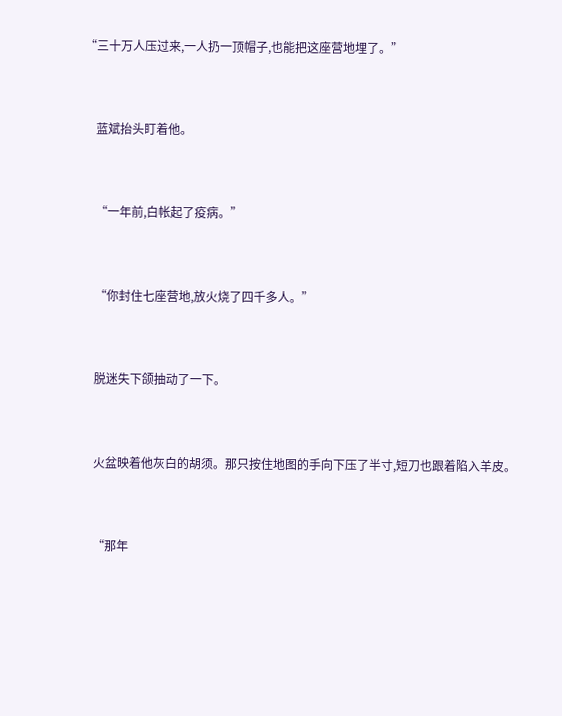“三十万人压过来,一人扔一顶帽子,也能把这座营地埋了。”


    蓝斌抬头盯着他。


    “一年前,白帐起了疫病。”


    “你封住七座营地,放火烧了四千多人。”


    脱迷失下颌抽动了一下。


    火盆映着他灰白的胡须。那只按住地图的手向下压了半寸,短刀也跟着陷入羊皮。


    “那年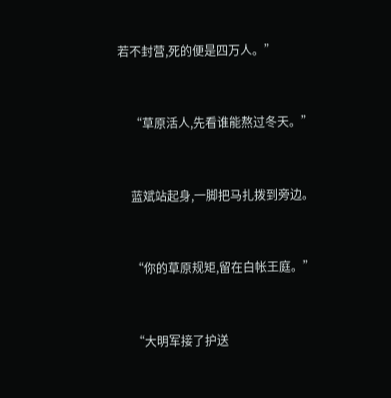若不封营,死的便是四万人。”


    “草原活人,先看谁能熬过冬天。”


    蓝斌站起身,一脚把马扎拨到旁边。


    “你的草原规矩,留在白帐王庭。”


    “大明军接了护送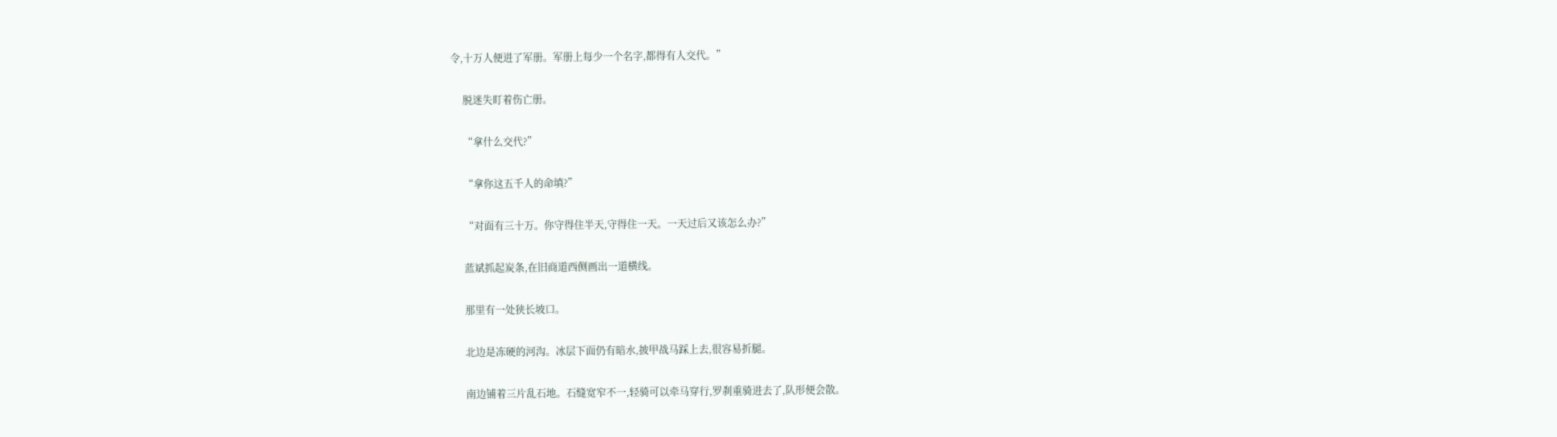令,十万人便进了军册。军册上每少一个名字,都得有人交代。”


    脱迷失盯着伤亡册。


    “拿什么交代?”


    “拿你这五千人的命填?”


    “对面有三十万。你守得住半天,守得住一天。一天过后又该怎么办?”


    蓝斌抓起炭条,在旧商道西侧画出一道横线。


    那里有一处狭长坡口。


    北边是冻硬的河沟。冰层下面仍有暗水,披甲战马踩上去,很容易折腿。


    南边铺着三片乱石地。石缝宽窄不一,轻骑可以牵马穿行,罗刹重骑进去了,队形便会散。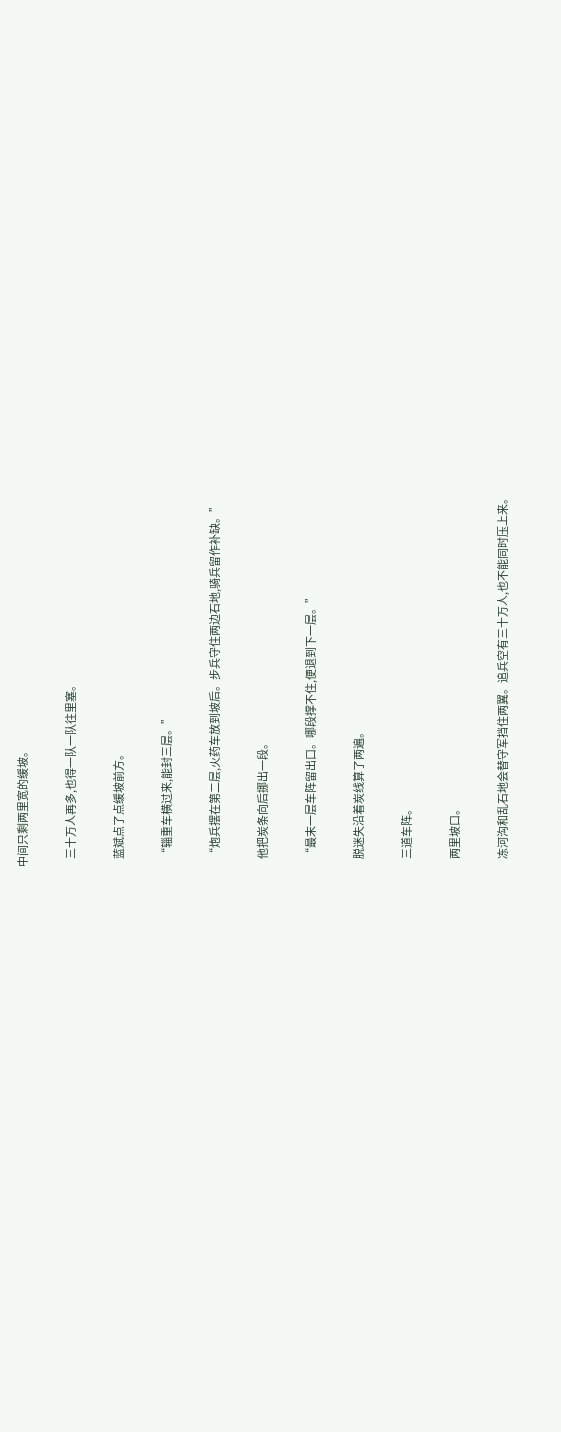中间只剩两里宽的缓坡。


    三十万人再多,也得一队一队往里塞。


    蓝斌点了点缓坡前方。


    “辎重车横过来,能封三层。”


    “炮兵摆在第二层,火药车放到坡后。步兵守住两边石地,骑兵留作补缺。”


    他把炭条向后挪出一段。


    “最末一层车阵留出口。哪段撑不住,便退到下一层。”


    脱迷失沿着炭线算了两遍。


    三道车阵。


    两里坡口。


    冻河沟和乱石地会替守军挡住两翼。追兵空有三十万人,也不能同时压上来。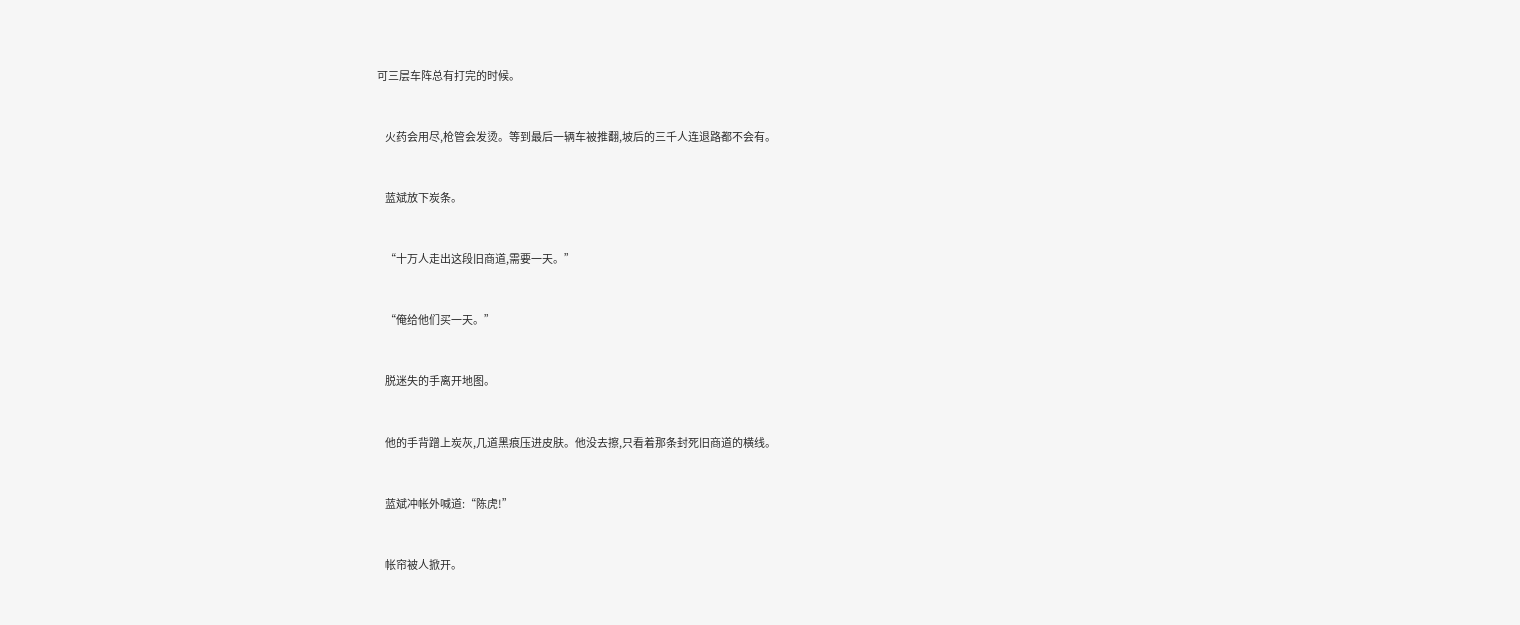可三层车阵总有打完的时候。


    火药会用尽,枪管会发烫。等到最后一辆车被推翻,坡后的三千人连退路都不会有。


    蓝斌放下炭条。


    “十万人走出这段旧商道,需要一天。”


    “俺给他们买一天。”


    脱迷失的手离开地图。


    他的手背蹭上炭灰,几道黑痕压进皮肤。他没去擦,只看着那条封死旧商道的横线。


    蓝斌冲帐外喊道:“陈虎!”


    帐帘被人掀开。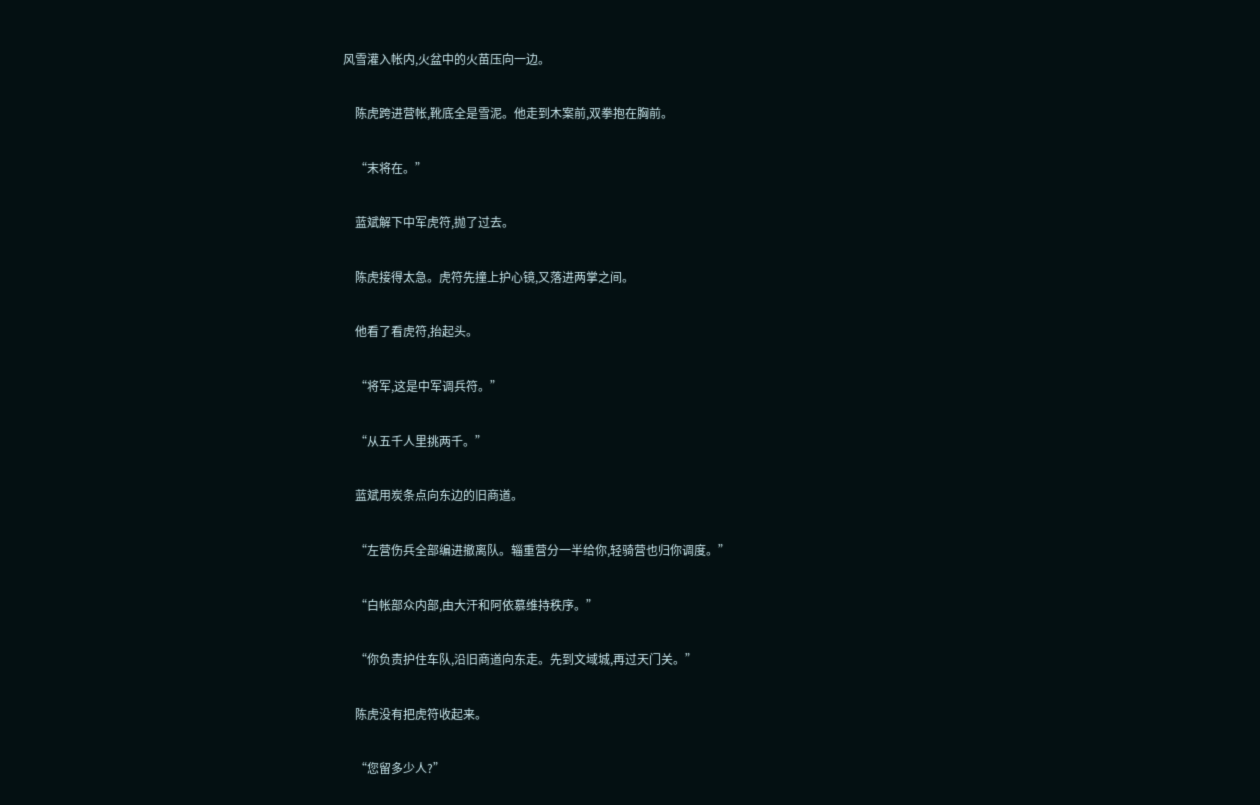风雪灌入帐内,火盆中的火苗压向一边。


    陈虎跨进营帐,靴底全是雪泥。他走到木案前,双拳抱在胸前。


    “末将在。”


    蓝斌解下中军虎符,抛了过去。


    陈虎接得太急。虎符先撞上护心镜,又落进两掌之间。


    他看了看虎符,抬起头。


    “将军,这是中军调兵符。”


    “从五千人里挑两千。”


    蓝斌用炭条点向东边的旧商道。


    “左营伤兵全部编进撤离队。辎重营分一半给你,轻骑营也归你调度。”


    “白帐部众内部,由大汗和阿依慕维持秩序。”


    “你负责护住车队,沿旧商道向东走。先到文域城,再过天门关。”


    陈虎没有把虎符收起来。


    “您留多少人?”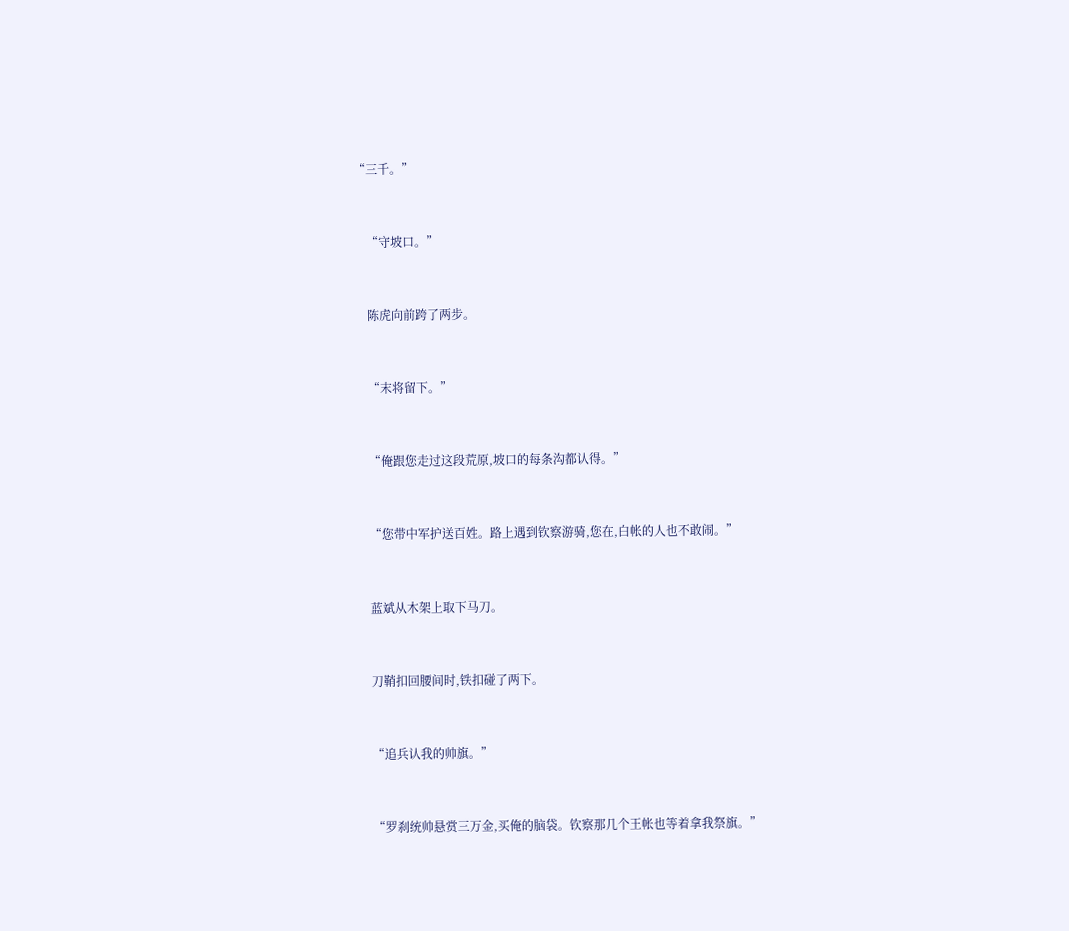“三千。”


    “守坡口。”


    陈虎向前跨了两步。


    “末将留下。”


    “俺跟您走过这段荒原,坡口的每条沟都认得。”


    “您带中军护送百姓。路上遇到钦察游骑,您在,白帐的人也不敢闹。”


    蓝斌从木架上取下马刀。


    刀鞘扣回腰间时,铁扣碰了两下。


    “追兵认我的帅旗。”


    “罗刹统帅悬赏三万金,买俺的脑袋。钦察那几个王帐也等着拿我祭旗。”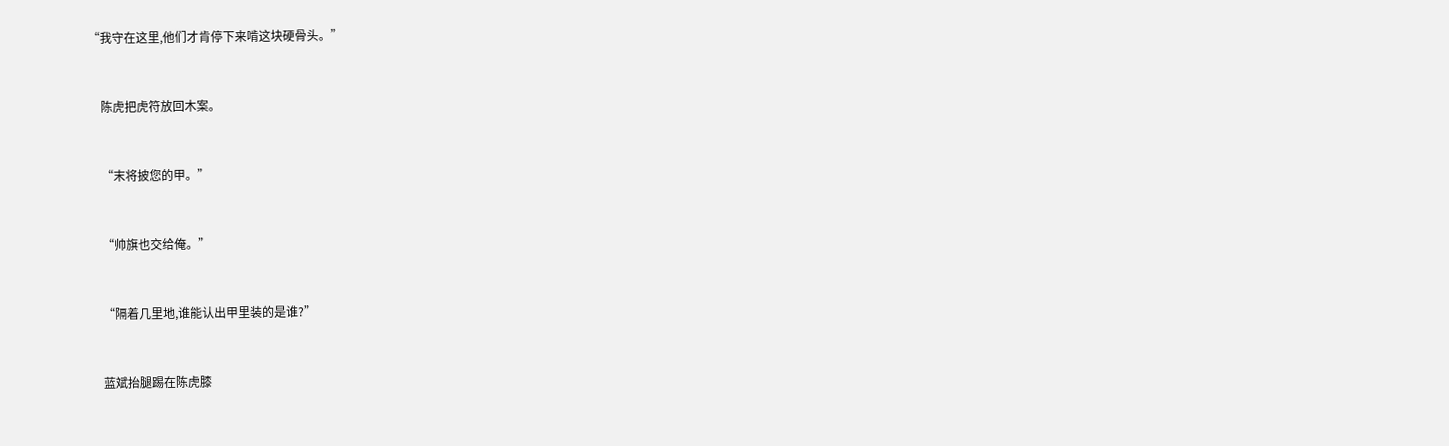“我守在这里,他们才肯停下来啃这块硬骨头。”


    陈虎把虎符放回木案。


    “末将披您的甲。”


    “帅旗也交给俺。”


    “隔着几里地,谁能认出甲里装的是谁?”


    蓝斌抬腿踢在陈虎膝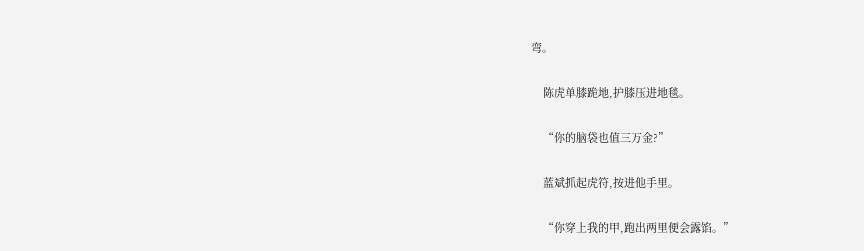弯。


    陈虎单膝跪地,护膝压进地毯。


    “你的脑袋也值三万金?”


    蓝斌抓起虎符,按进他手里。


    “你穿上我的甲,跑出两里便会露馅。”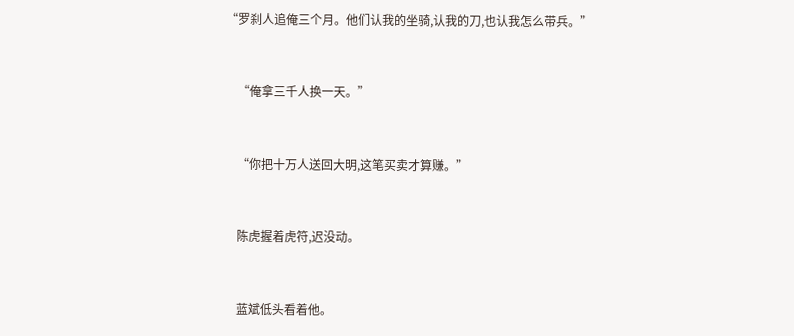“罗刹人追俺三个月。他们认我的坐骑,认我的刀,也认我怎么带兵。”


    “俺拿三千人换一天。”


    “你把十万人送回大明,这笔买卖才算赚。”


    陈虎握着虎符,迟没动。


    蓝斌低头看着他。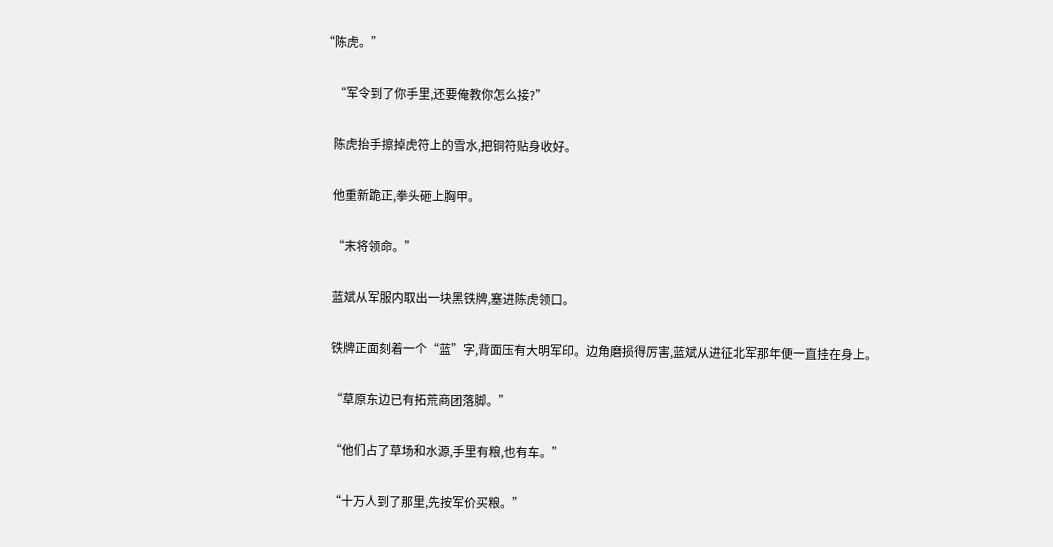“陈虎。”


    “军令到了你手里,还要俺教你怎么接?”


    陈虎抬手擦掉虎符上的雪水,把铜符贴身收好。


    他重新跪正,拳头砸上胸甲。


    “末将领命。”


    蓝斌从军服内取出一块黑铁牌,塞进陈虎领口。


    铁牌正面刻着一个“蓝”字,背面压有大明军印。边角磨损得厉害,蓝斌从进征北军那年便一直挂在身上。


    “草原东边已有拓荒商团落脚。”


    “他们占了草场和水源,手里有粮,也有车。”


    “十万人到了那里,先按军价买粮。”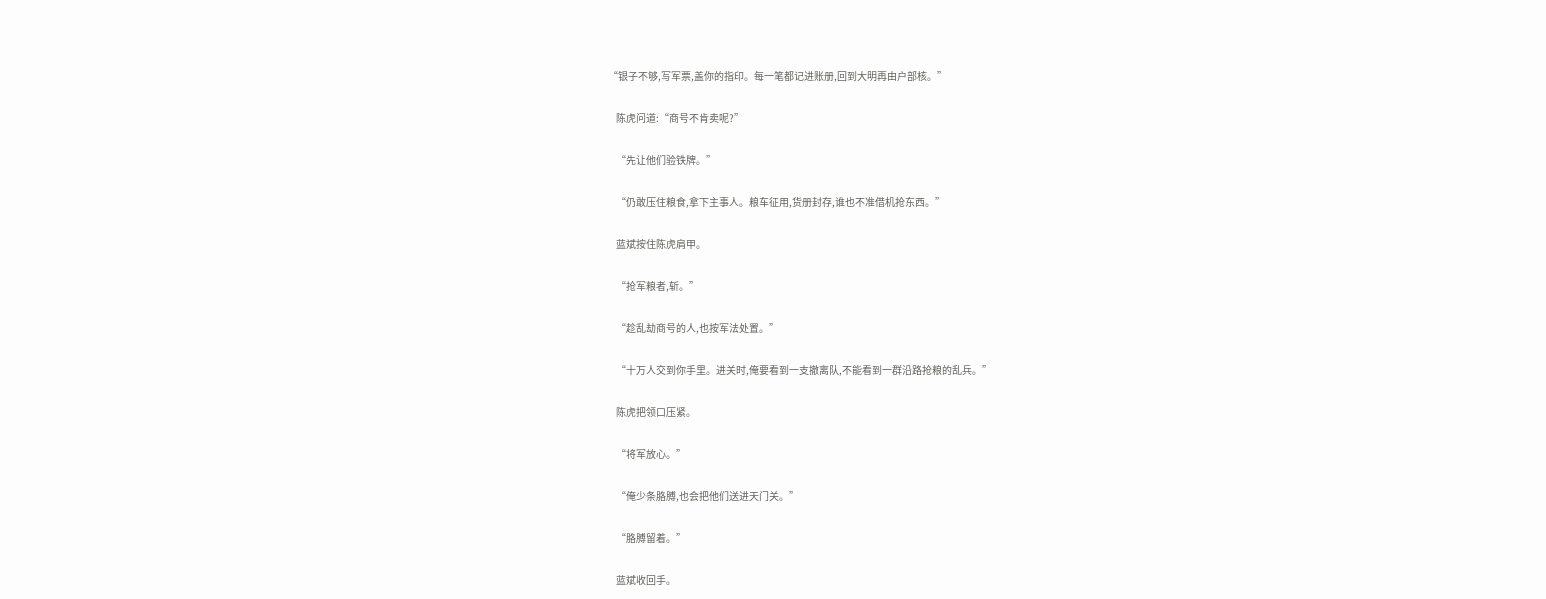“银子不够,写军票,盖你的指印。每一笔都记进账册,回到大明再由户部核。”


    陈虎问道:“商号不肯卖呢?”


    “先让他们验铁牌。”


    “仍敢压住粮食,拿下主事人。粮车征用,货册封存,谁也不准借机抢东西。”


    蓝斌按住陈虎肩甲。


    “抢军粮者,斩。”


    “趁乱劫商号的人,也按军法处置。”


    “十万人交到你手里。进关时,俺要看到一支撤离队,不能看到一群沿路抢粮的乱兵。”


    陈虎把领口压紧。


    “将军放心。”


    “俺少条胳膊,也会把他们送进天门关。”


    “胳膊留着。”


    蓝斌收回手。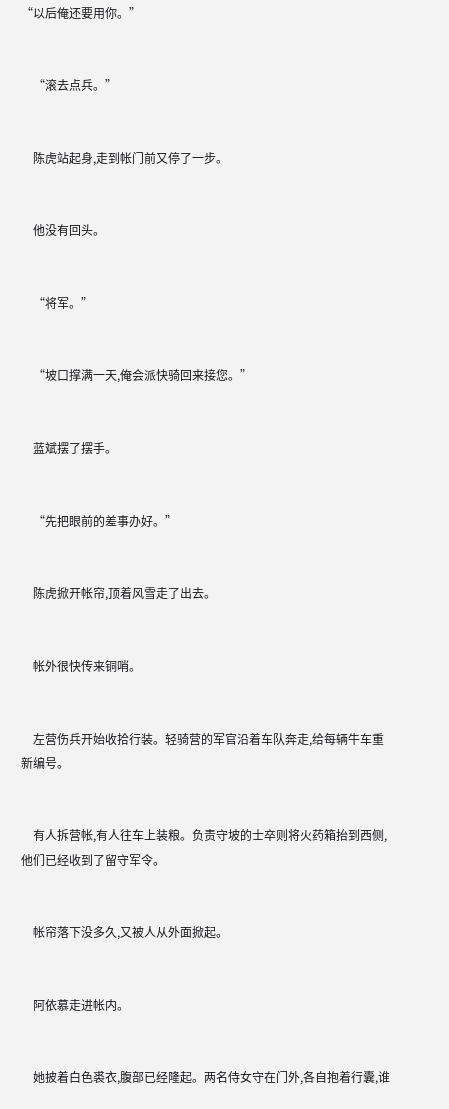“以后俺还要用你。”


    “滚去点兵。”


    陈虎站起身,走到帐门前又停了一步。


    他没有回头。


    “将军。”


    “坡口撑满一天,俺会派快骑回来接您。”


    蓝斌摆了摆手。


    “先把眼前的差事办好。”


    陈虎掀开帐帘,顶着风雪走了出去。


    帐外很快传来铜哨。


    左营伤兵开始收拾行装。轻骑营的军官沿着车队奔走,给每辆牛车重新编号。


    有人拆营帐,有人往车上装粮。负责守坡的士卒则将火药箱抬到西侧,他们已经收到了留守军令。


    帐帘落下没多久,又被人从外面掀起。


    阿依慕走进帐内。


    她披着白色裘衣,腹部已经隆起。两名侍女守在门外,各自抱着行囊,谁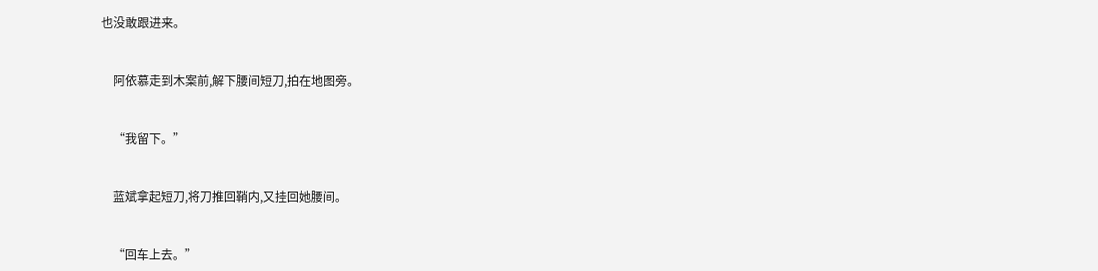也没敢跟进来。


    阿依慕走到木案前,解下腰间短刀,拍在地图旁。


    “我留下。”


    蓝斌拿起短刀,将刀推回鞘内,又挂回她腰间。


    “回车上去。”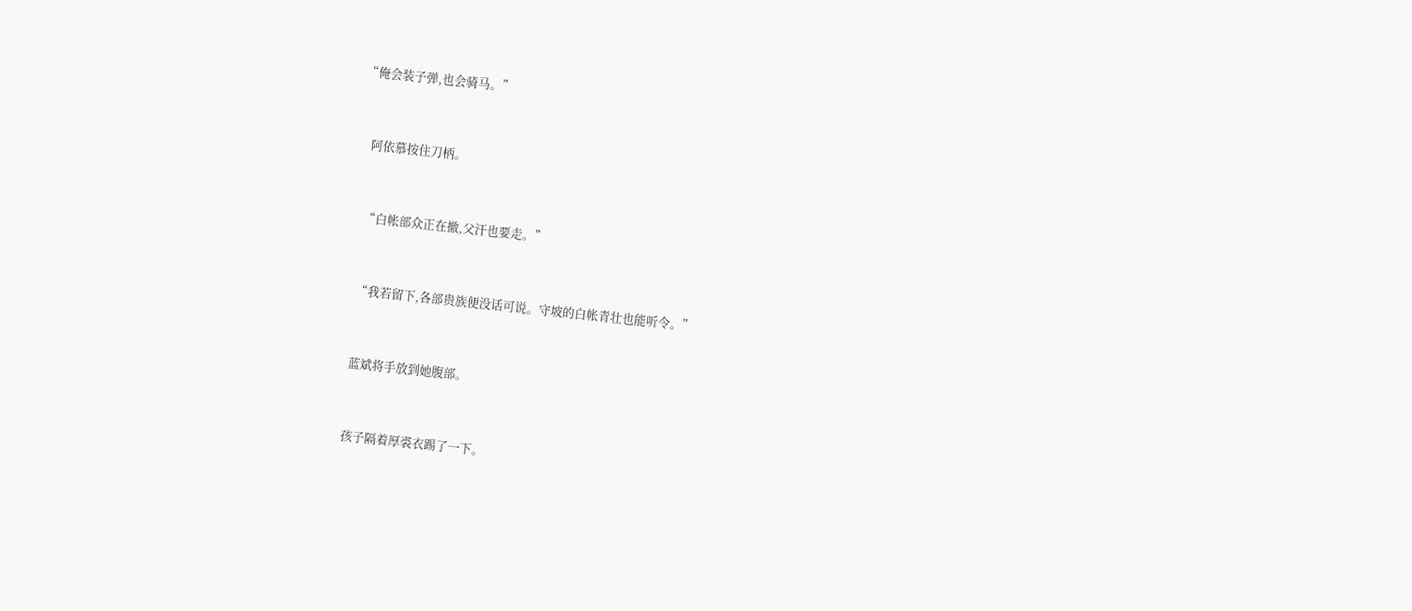“俺会装子弹,也会骑马。”


    阿依慕按住刀柄。


    “白帐部众正在撤,父汗也要走。”


    “我若留下,各部贵族便没话可说。守坡的白帐青壮也能听令。”


    蓝斌将手放到她腹部。


    孩子隔着厚裘衣踢了一下。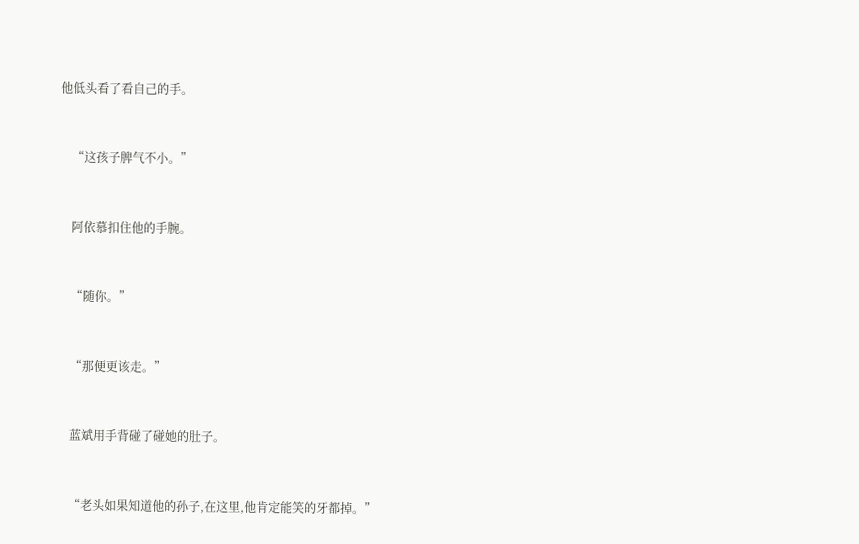他低头看了看自己的手。


    “这孩子脾气不小。”


    阿依慕扣住他的手腕。


    “随你。”


    “那便更该走。”


    蓝斌用手背碰了碰她的肚子。


    “老头如果知道他的孙子,在这里,他肯定能笑的牙都掉。”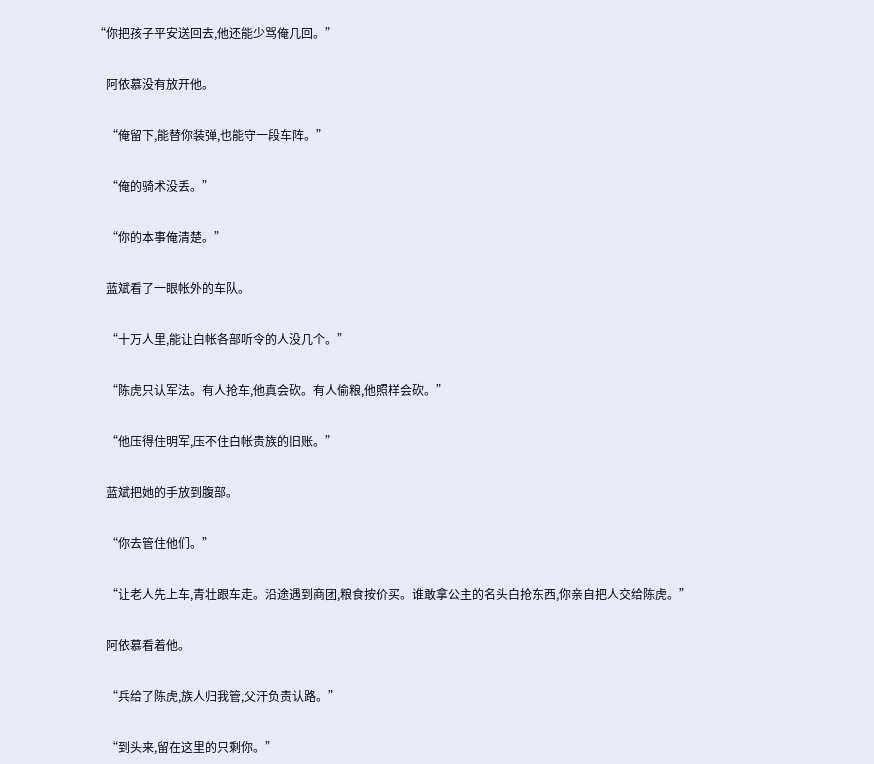“你把孩子平安送回去,他还能少骂俺几回。”


    阿依慕没有放开他。


    “俺留下,能替你装弹,也能守一段车阵。”


    “俺的骑术没丢。”


    “你的本事俺清楚。”


    蓝斌看了一眼帐外的车队。


    “十万人里,能让白帐各部听令的人没几个。”


    “陈虎只认军法。有人抢车,他真会砍。有人偷粮,他照样会砍。”


    “他压得住明军,压不住白帐贵族的旧账。”


    蓝斌把她的手放到腹部。


    “你去管住他们。”


    “让老人先上车,青壮跟车走。沿途遇到商团,粮食按价买。谁敢拿公主的名头白抢东西,你亲自把人交给陈虎。”


    阿依慕看着他。


    “兵给了陈虎,族人归我管,父汗负责认路。”


    “到头来,留在这里的只剩你。”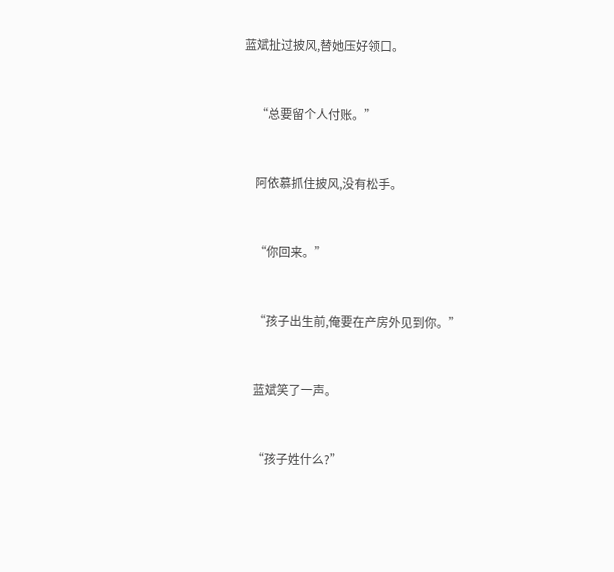蓝斌扯过披风,替她压好领口。


    “总要留个人付账。”


    阿依慕抓住披风,没有松手。


    “你回来。”


    “孩子出生前,俺要在产房外见到你。”


    蓝斌笑了一声。


    “孩子姓什么?”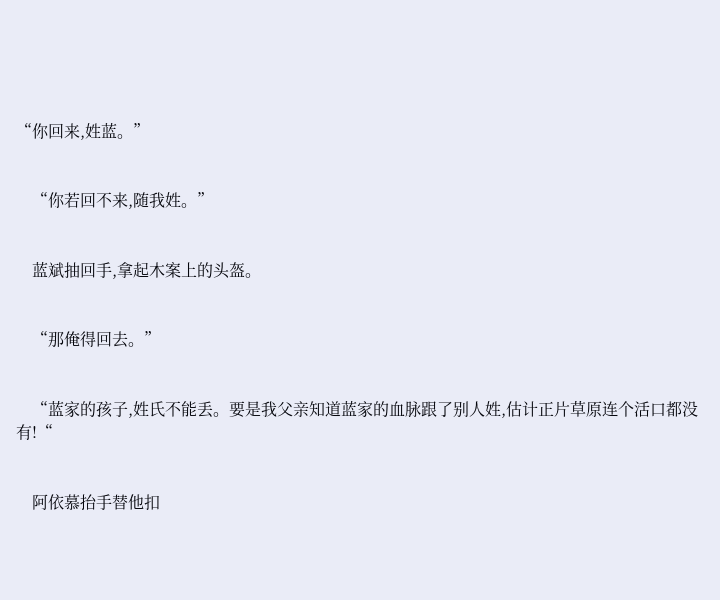“你回来,姓蓝。”


    “你若回不来,随我姓。”


    蓝斌抽回手,拿起木案上的头盔。


    “那俺得回去。”


    “蓝家的孩子,姓氏不能丢。要是我父亲知道蓝家的血脉跟了别人姓,估计正片草原连个活口都没有!“


    阿依慕抬手替他扣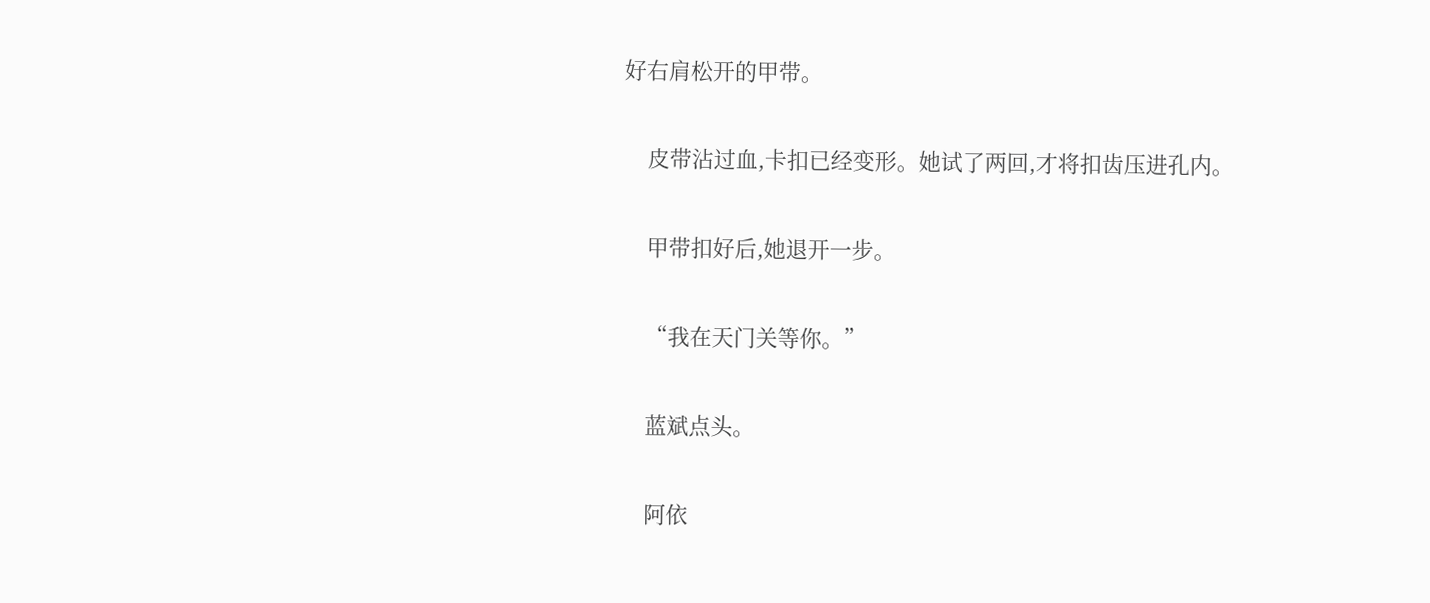好右肩松开的甲带。


    皮带沾过血,卡扣已经变形。她试了两回,才将扣齿压进孔内。


    甲带扣好后,她退开一步。


    “我在天门关等你。”


    蓝斌点头。


    阿依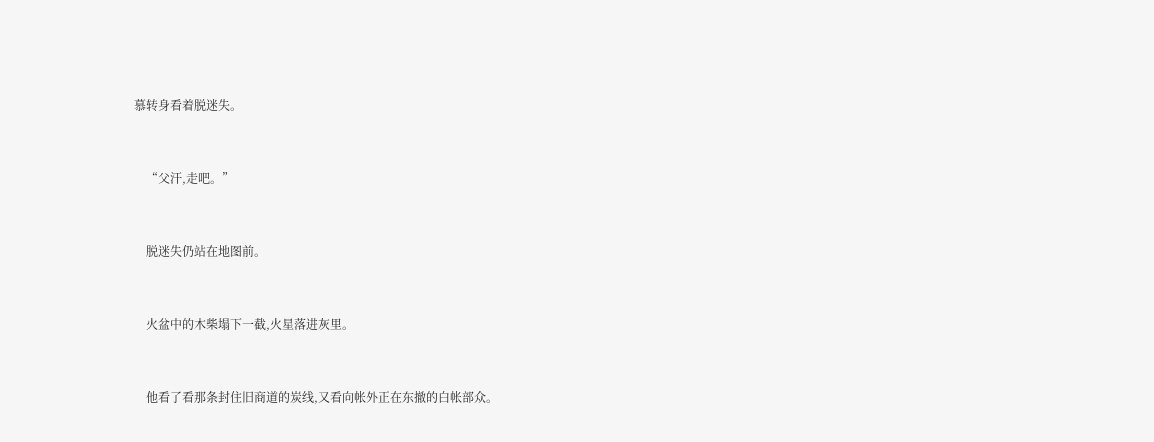慕转身看着脱迷失。


    “父汗,走吧。”


    脱迷失仍站在地图前。


    火盆中的木柴塌下一截,火星落进灰里。


    他看了看那条封住旧商道的炭线,又看向帐外正在东撤的白帐部众。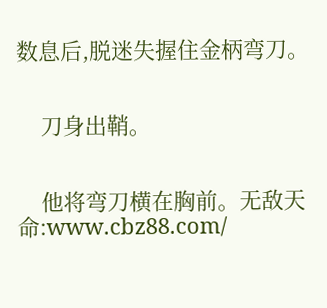数息后,脱迷失握住金柄弯刀。


    刀身出鞘。


    他将弯刀横在胸前。无敌天命:www.cbz88.com/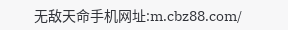无敌天命手机网址:m.cbz88.com/